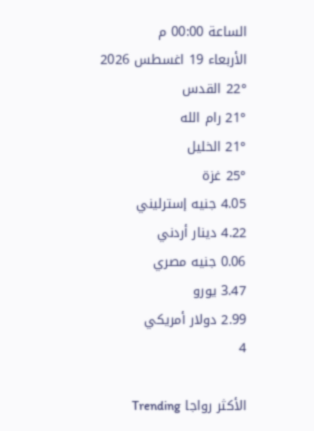الساعة 00:00 م
الأربعاء 19 اغسطس 2026
22° القدس
21° رام الله
21° الخليل
25° غزة
4.05 جنيه إسترليني
4.22 دينار أردني
0.06 جنيه مصري
3.47 يورو
2.99 دولار أمريكي
4

الأكثر رواجا Trending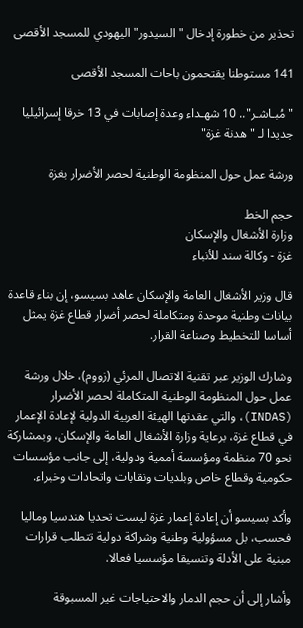تحذير من خطورة إدخال "السيدور" اليهودي للمسجد الأقصى

141 مستوطنا يقتحمون باحات المسجد الأقصى

"مُبـاشـر".. 10 شهـداء وعدة إصابات في 13 خرقا إسرائيليا جديدا لـ "هدنة غزة"

ورشة عمل حول المنظومة الوطنية لحصر الأضرار بغزة

حجم الخط
وزارة الأشغال والإسكان
غزة - وكالة سند للأنباء

قال وزير الأشغال العامة والإسكان عاهد بسيسو، إن بناء قاعدة بيانات وطنية موحدة ومتكاملة لحصر أضرار قطاع غزة يمثل أساسا للتخطيط وصناعة القرار.

وشارك الوزير عبر تقنية الاتصال المرئي (زووم)، خلال ورشة عمل حول المنظومة الوطنية المتكاملة لحصر الأضرار (INDAS)، والتي عقدتها الهيئة العربية الدولية لإعادة الإعمار في قطاع غزة، برعاية وزارة الأشغال العامة والإسكان، وبمشاركة نحو 70 منظمة ومؤسسة أممية ودولية، إلى جانب مؤسسات حكومية وقطاع خاص وبلديات ونقابات واتحادات وخبراء.

وأكد بسيسو أن إعادة إعمار غزة ليست تحديا هندسيا وماليا فحسب، بل مسؤولية وطنية وشراكة دولية تتطلب قرارات مبنية على الأدلة وتنسيقا مؤسسيا فعالا.

وأشار إلى أن حجم الدمار والاحتياجات غير المسبوقة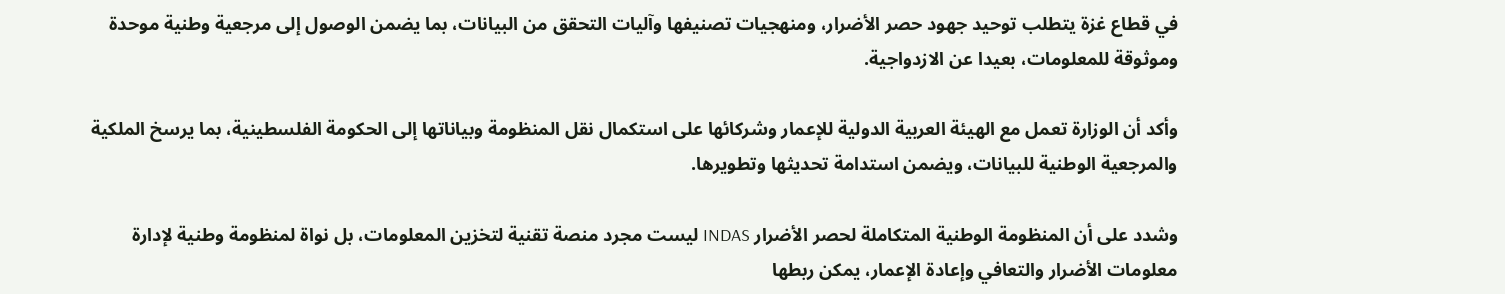في قطاع غزة يتطلب توحيد جهود حصر الأضرار، ومنهجيات تصنيفها وآليات التحقق من البيانات، بما يضمن الوصول إلى مرجعية وطنية موحدة وموثوقة للمعلومات، بعيدا عن الازدواجية.

وأكد أن الوزارة تعمل مع الهيئة العربية الدولية للإعمار وشركائها على استكمال نقل المنظومة وبياناتها إلى الحكومة الفلسطينية، بما يرسخ الملكية والمرجعية الوطنية للبيانات، ويضمن استدامة تحديثها وتطويرها.

وشدد على أن المنظومة الوطنية المتكاملة لحصر الأضرار INDAS ليست مجرد منصة تقنية لتخزين المعلومات، بل نواة لمنظومة وطنية لإدارة معلومات الأضرار والتعافي وإعادة الإعمار، يمكن ربطها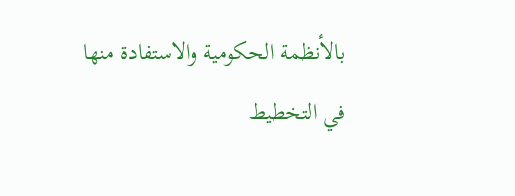بالأنظمة الحكومية والاستفادة منها في التخطيط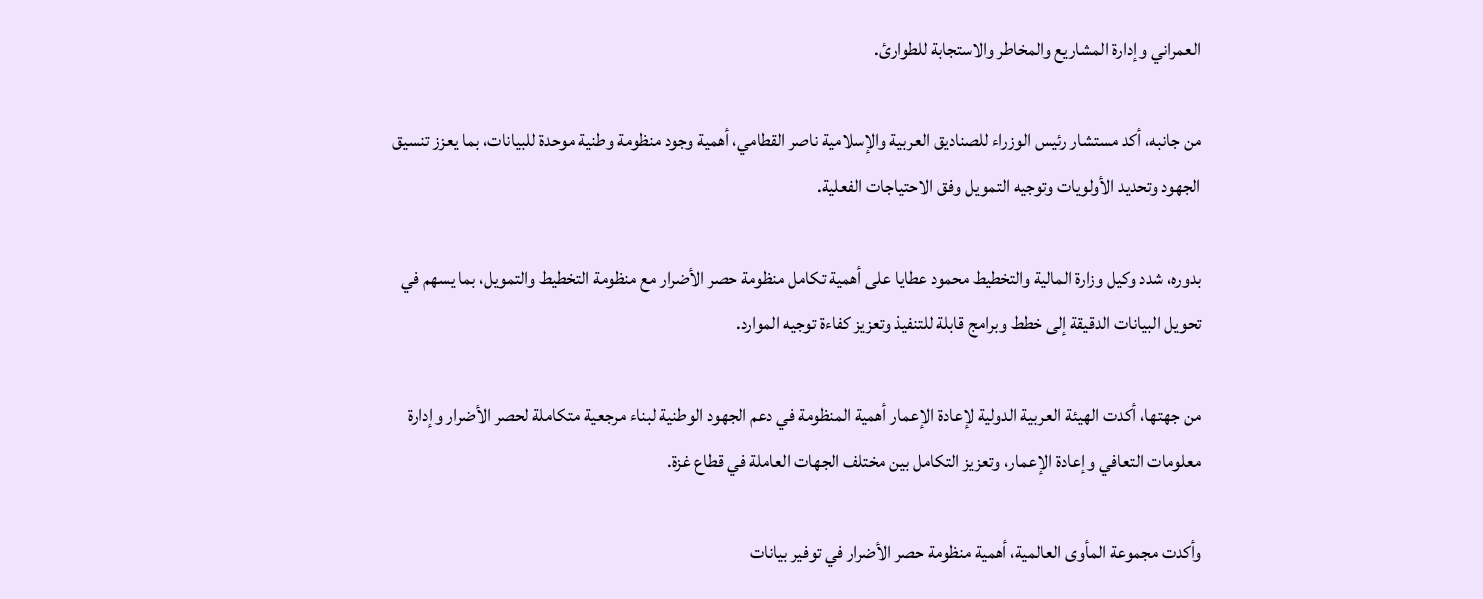العمراني وإدارة المشاريع والمخاطر والاستجابة للطوارئ.

من جانبه، أكد مستشار رئيس الوزراء للصناديق العربية والإسلامية ناصر القطامي، أهمية وجود منظومة وطنية موحدة للبيانات، بما يعزز تنسيق الجهود وتحديد الأولويات وتوجيه التمويل وفق الاحتياجات الفعلية.

بدوره، شدد وكيل وزارة المالية والتخطيط محمود عطايا على أهمية تكامل منظومة حصر الأضرار مع منظومة التخطيط والتمويل، بما يسهم في تحويل البيانات الدقيقة إلى خطط وبرامج قابلة للتنفيذ وتعزيز كفاءة توجيه الموارد.

من جهتها، أكدت الهيئة العربية الدولية لإعادة الإعمار أهمية المنظومة في دعم الجهود الوطنية لبناء مرجعية متكاملة لحصر الأضرار وإدارة معلومات التعافي وإعادة الإعمار، وتعزيز التكامل بين مختلف الجهات العاملة في قطاع غزة.

وأكدت مجموعة المأوى العالمية، أهمية منظومة حصر الأضرار في توفير بيانات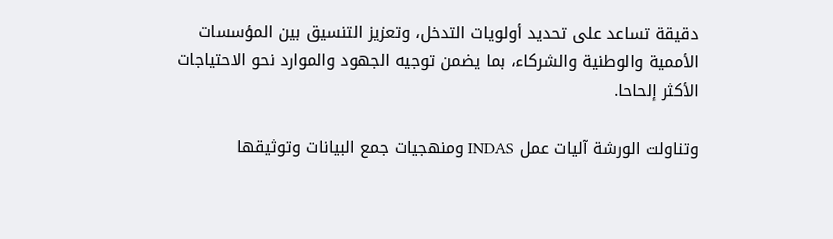دقيقة تساعد على تحديد أولويات التدخل، وتعزيز التنسيق بين المؤسسات الأممية والوطنية والشركاء، بما يضمن توجيه الجهود والموارد نحو الاحتياجات الأكثر إلحاحا.

وتناولت الورشة آليات عمل INDAS ومنهجيات جمع البيانات وتوثيقها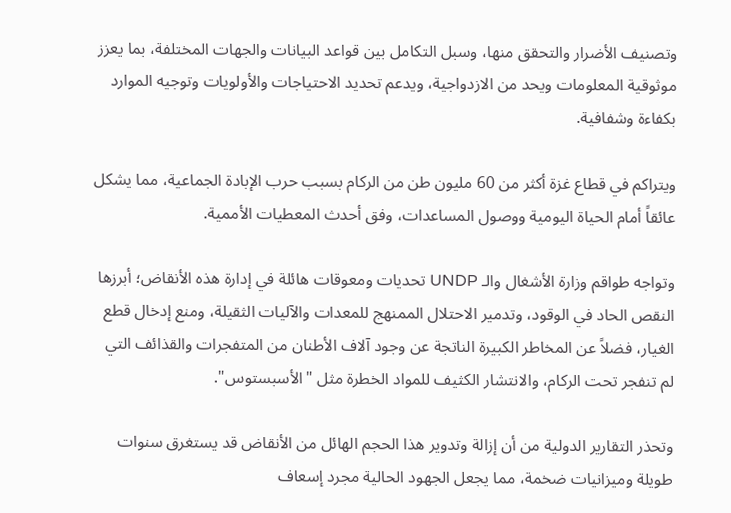وتصنيف الأضرار والتحقق منها، وسبل التكامل بين قواعد البيانات والجهات المختلفة، بما يعزز موثوقية المعلومات ويحد من الازدواجية، ويدعم تحديد الاحتياجات والأولويات وتوجيه الموارد بكفاءة وشفافية.

ويتراكم في قطاع غزة أكثر من 60 مليون طن من الركام بسبب حرب الإبادة الجماعية، مما يشكل عائقاً أمام الحياة اليومية ووصول المساعدات، وفق أحدث المعطيات الأممية.

وتواجه طواقم وزارة الأشغال والـ UNDP تحديات ومعوقات هائلة في إدارة هذه الأنقاض؛ أبرزها النقص الحاد في الوقود، وتدمير الاحتلال الممنهج للمعدات والآليات الثقيلة، ومنع إدخال قطع الغيار، فضلاً عن المخاطر الكبيرة الناتجة عن وجود آلاف الأطنان من المتفجرات والقذائف التي لم تنفجر تحت الركام، والانتشار الكثيف للمواد الخطرة مثل "الأسبستوس".

وتحذر التقارير الدولية من أن إزالة وتدوير هذا الحجم الهائل من الأنقاض قد يستغرق سنوات طويلة وميزانيات ضخمة، مما يجعل الجهود الحالية مجرد إسعاف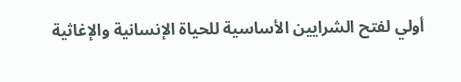أولي لفتح الشرايين الأساسية للحياة الإنسانية والإغاثية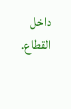داخل القطاع.